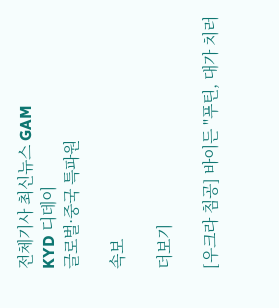전체기사 최신뉴스 GAM
KYD 디데이
글로벌·중국 특파원

속보

더보기

[우크라 침공] 바이든 "푸틴, 대가 치러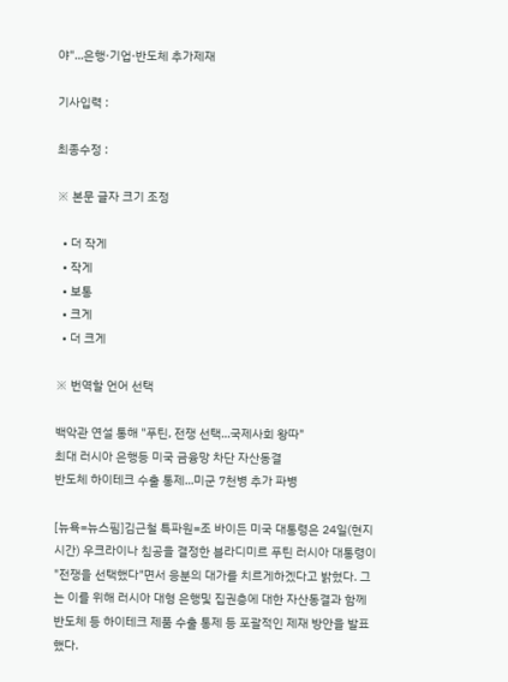야"...은행·기업·반도체 추가제재

기사입력 :

최종수정 :

※ 본문 글자 크기 조정

  • 더 작게
  • 작게
  • 보통
  • 크게
  • 더 크게

※ 번역할 언어 선택

백악관 연설 통해 "푸틴, 전쟁 선택...국제사회 왕따"
최대 러시아 은행등 미국 금융망 차단 자산동결
반도체 하이테크 수출 통제...미군 7천병 추가 파병

[뉴욕=뉴스핌]김근철 특파원=조 바이든 미국 대통령은 24일(현지시간) 우크라이나 침공을 결정한 블라디미르 푸틴 러시아 대통령이 "전쟁을 선택했다"면서 응분의 대가를 치르게하겠다고 밝혔다. 그는 이를 위해 러시아 대형 은행및 집권층에 대한 자산동결과 함께 반도체 등 하이테크 제품 수출 통제 등 포괄적인 제재 방안을 발표했다.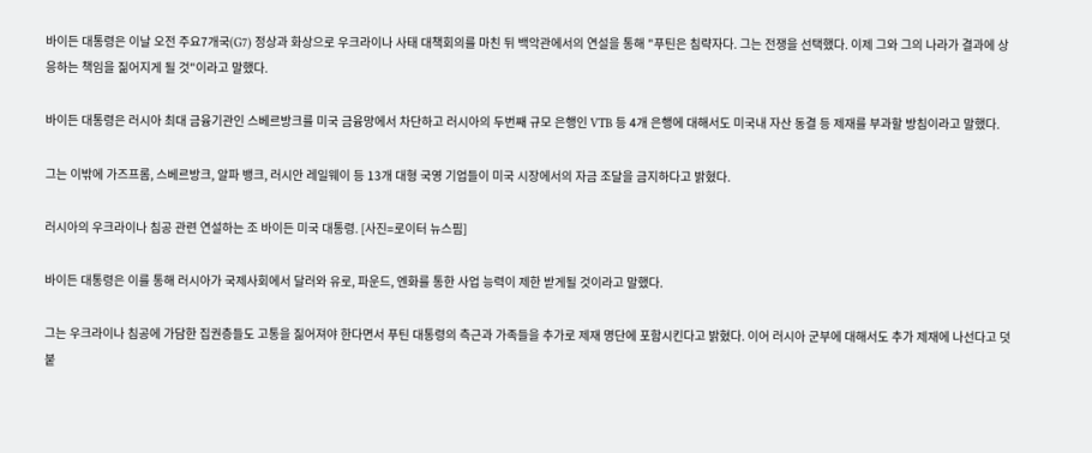바이든 대통령은 이날 오전 주요7개국(G7) 정상과 화상으로 우크라이나 사태 대책회의를 마친 뒤 백악관에서의 연설을 통해 "푸틴은 침략자다. 그는 전쟁을 선택했다. 이제 그와 그의 나라가 결과에 상응하는 책임을 짊어지게 될 것"이라고 말했다.

바이든 대통령은 러시아 최대 금융기관인 스베르방크를 미국 금융망에서 차단하고 러시아의 두번째 규모 은행인 VTB 등 4개 은행에 대해서도 미국내 자산 동결 등 제재를 부과할 방침이라고 말했다.

그는 이밖에 가즈프롬, 스베르방크, 알파 뱅크, 러시안 레일웨이 등 13개 대형 국영 기업들이 미국 시장에서의 자금 조달을 금지하다고 밝혔다.

러시아의 우크라이나 침공 관련 연설하는 조 바이든 미국 대통령. [사진=로이터 뉴스핌]

바이든 대통령은 이를 통해 러시아가 국제사회에서 달러와 유로, 파운드, 엔화를 통한 사업 능력이 제한 받게될 것이라고 말했다.

그는 우크라이나 침공에 가담한 집권층들도 고통을 짊어져야 한다면서 푸틴 대통령의 측근과 가족들을 추가로 제재 명단에 포함시킨다고 밝혔다. 이어 러시아 군부에 대해서도 추가 제재에 나선다고 덧붙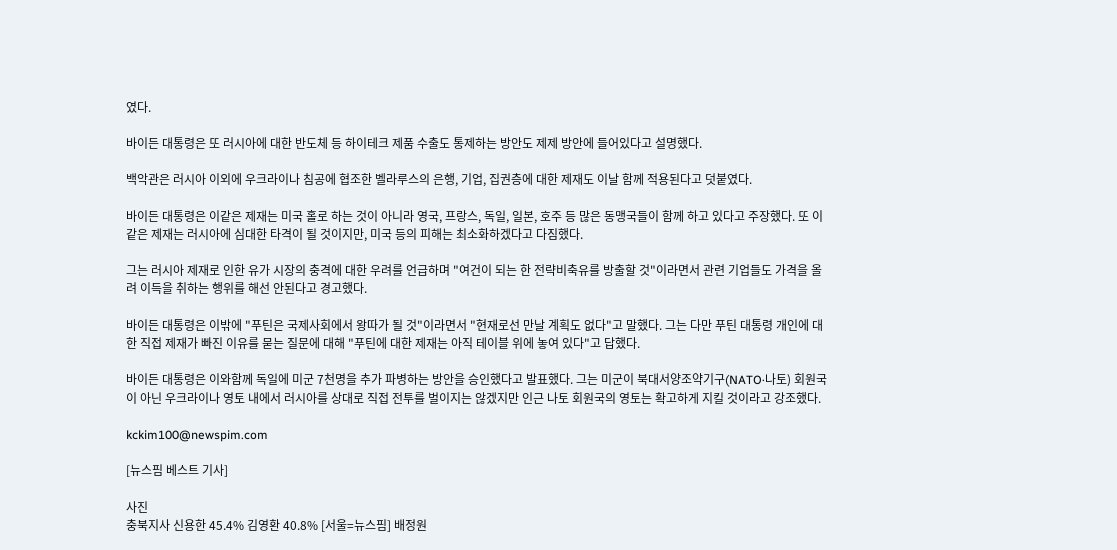였다.

바이든 대통령은 또 러시아에 대한 반도체 등 하이테크 제품 수출도 통제하는 방안도 제제 방안에 들어있다고 설명했다.

백악관은 러시아 이외에 우크라이나 침공에 협조한 벨라루스의 은행, 기업, 집권층에 대한 제재도 이날 함께 적용된다고 덧붙였다.

바이든 대통령은 이같은 제재는 미국 홀로 하는 것이 아니라 영국, 프랑스, 독일, 일본, 호주 등 많은 동맹국들이 함께 하고 있다고 주장했다. 또 이같은 제재는 러시아에 심대한 타격이 될 것이지만, 미국 등의 피해는 최소화하겠다고 다짐했다.

그는 러시아 제재로 인한 유가 시장의 충격에 대한 우려를 언급하며 "여건이 되는 한 전략비축유를 방출할 것"이라면서 관련 기업들도 가격을 올려 이득을 취하는 행위를 해선 안된다고 경고했다.

바이든 대통령은 이밖에 "푸틴은 국제사회에서 왕따가 될 것"이라면서 "현재로선 만날 계획도 없다"고 말했다. 그는 다만 푸틴 대통령 개인에 대한 직접 제재가 빠진 이유를 묻는 질문에 대해 "푸틴에 대한 제재는 아직 테이블 위에 놓여 있다"고 답했다.

바이든 대통령은 이와함께 독일에 미군 7천명을 추가 파병하는 방안을 승인했다고 발표했다. 그는 미군이 북대서양조약기구(NATO·나토) 회원국이 아닌 우크라이나 영토 내에서 러시아를 상대로 직접 전투를 벌이지는 않겠지만 인근 나토 회원국의 영토는 확고하게 지킬 것이라고 강조했다.

kckim100@newspim.com

[뉴스핌 베스트 기사]

사진
충북지사 신용한 45.4% 김영환 40.8% [서울=뉴스핌] 배정원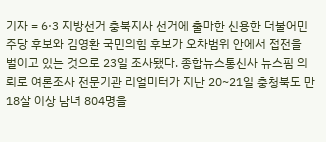기자 = 6·3 지방선거 충북지사 선거에 출마한 신용한 더불어민주당 후보와 김영환 국민의힘 후보가 오차범위 안에서 접전을 벌이고 있는 것으로 23일 조사됐다. 종합뉴스통신사 뉴스핌 의뢰로 여론조사 전문기관 리얼미터가 지난 20~21일 충청북도 만 18살 이상 남녀 804명을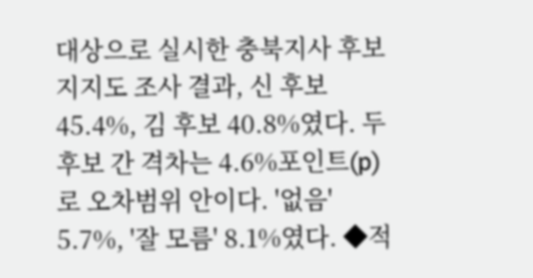대상으로 실시한 충북지사 후보 지지도 조사 결과, 신 후보 45.4%, 김 후보 40.8%였다. 두 후보 간 격차는 4.6%포인트(p)로 오차범위 안이다. '없음' 5.7%, '잘 모름' 8.1%였다. ◆적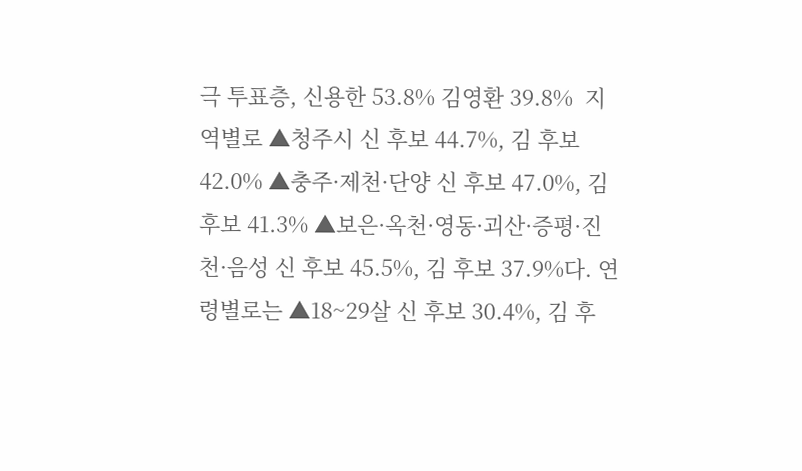극 투표층, 신용한 53.8% 김영환 39.8%  지역별로 ▲청주시 신 후보 44.7%, 김 후보 42.0% ▲충주·제천·단양 신 후보 47.0%, 김 후보 41.3% ▲보은·옥천·영동·괴산·증평·진천·음성 신 후보 45.5%, 김 후보 37.9%다. 연령별로는 ▲18~29살 신 후보 30.4%, 김 후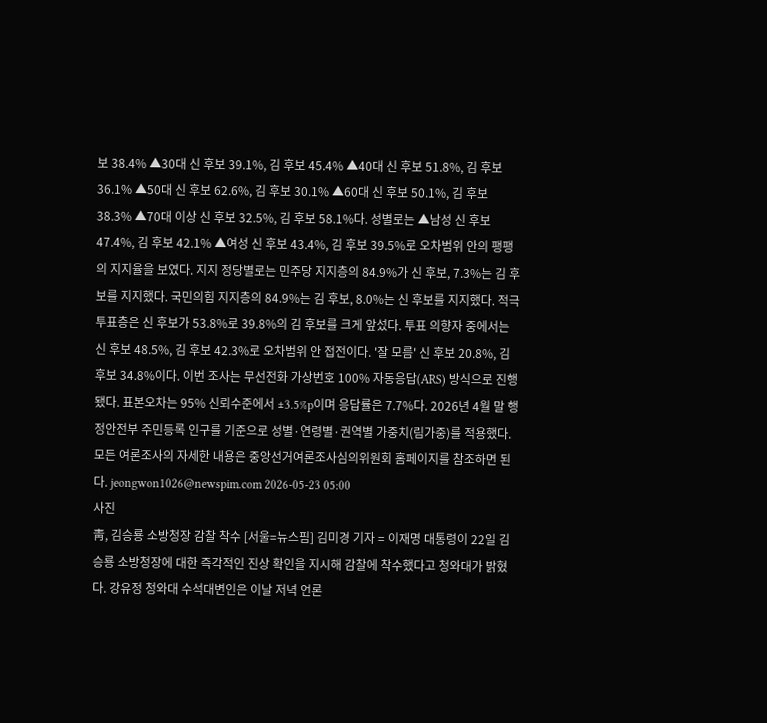보 38.4% ▲30대 신 후보 39.1%, 김 후보 45.4% ▲40대 신 후보 51.8%, 김 후보 36.1% ▲50대 신 후보 62.6%, 김 후보 30.1% ▲60대 신 후보 50.1%, 김 후보 38.3% ▲70대 이상 신 후보 32.5%, 김 후보 58.1%다. 성별로는 ▲남성 신 후보 47.4%, 김 후보 42.1% ▲여성 신 후보 43.4%, 김 후보 39.5%로 오차범위 안의 팽팽의 지지율을 보였다. 지지 정당별로는 민주당 지지층의 84.9%가 신 후보, 7.3%는 김 후보를 지지했다. 국민의힘 지지층의 84.9%는 김 후보, 8.0%는 신 후보를 지지했다. 적극 투표층은 신 후보가 53.8%로 39.8%의 김 후보를 크게 앞섰다. 투표 의향자 중에서는 신 후보 48.5%, 김 후보 42.3%로 오차범위 안 접전이다. '잘 모름' 신 후보 20.8%, 김 후보 34.8%이다. 이번 조사는 무선전화 가상번호 100% 자동응답(ARS) 방식으로 진행됐다. 표본오차는 95% 신뢰수준에서 ±3.5%p이며 응답률은 7.7%다. 2026년 4월 말 행정안전부 주민등록 인구를 기준으로 성별·연령별·권역별 가중치(림가중)를 적용했다. 모든 여론조사의 자세한 내용은 중앙선거여론조사심의위원회 홈페이지를 참조하면 된다. jeongwon1026@newspim.com 2026-05-23 05:00
사진
靑, 김승룡 소방청장 감찰 착수 [서울=뉴스핌] 김미경 기자 = 이재명 대통령이 22일 김승룡 소방청장에 대한 즉각적인 진상 확인을 지시해 감찰에 착수했다고 청와대가 밝혔다. 강유정 청와대 수석대변인은 이날 저녁 언론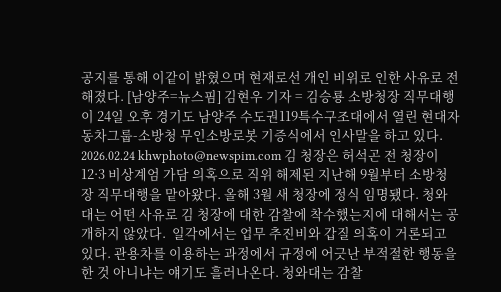공지를 통해 이같이 밝혔으며 현재로선 개인 비위로 인한 사유로 전해졌다. [남양주=뉴스핌] 김현우 기자 = 김승룡 소방청장 직무대행이 24일 오후 경기도 남양주 수도권119특수구조대에서 열린 현대자동차그룹-소방청 무인소방로봇 기증식에서 인사말을 하고 있다. 2026.02.24 khwphoto@newspim.com 김 청장은 허석곤 전 청장이 12·3 비상계엄 가담 의혹으로 직위 해제된 지난해 9월부터 소방청장 직무대행을 맡아왔다. 올해 3월 새 청장에 정식 임명됐다. 청와대는 어떤 사유로 김 청장에 대한 감찰에 착수했는지에 대해서는 공개하지 않았다.  일각에서는 업무 추진비와 갑질 의혹이 거론되고 있다. 관용차를 이용하는 과정에서 규정에 어긋난 부적절한 행동을 한 것 아니냐는 얘기도 흘러나온다. 청와대는 감찰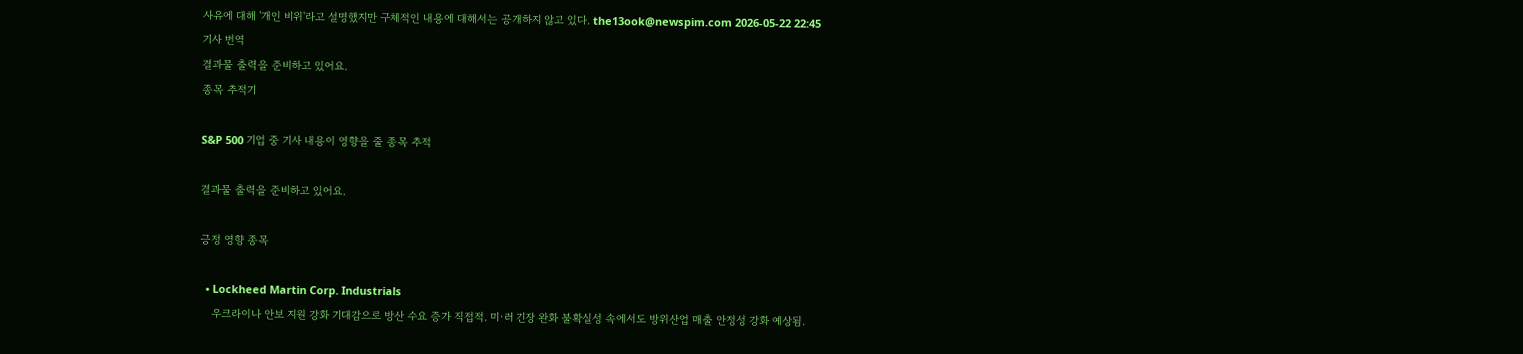사유에 대해 '개인 비위'라고 설명했지만 구체적인 내용에 대해서는 공개하지 않고 있다. the13ook@newspim.com 2026-05-22 22:45
기사 번역
결과물 출력을 준비하고 있어요.
종목 추적기

S&P 500 기업 중 기사 내용이 영향을 줄 종목 추적

결과물 출력을 준비하고 있어요.

긍정 영향 종목

  • Lockheed Martin Corp. Industrials
    우크라이나 안보 지원 강화 기대감으로 방산 수요 증가 직접적. 미·러 긴장 완화 불확실성 속에서도 방위산업 매출 안정성 강화 예상됨.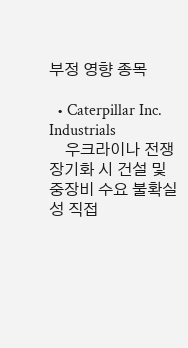부정 영향 종목

  • Caterpillar Inc. Industrials
    우크라이나 전쟁 장기화 시 건설 및 중장비 수요 불확실성 직접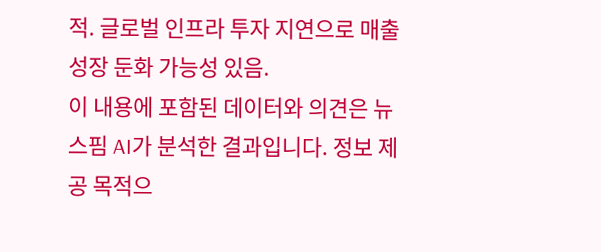적. 글로벌 인프라 투자 지연으로 매출 성장 둔화 가능성 있음.
이 내용에 포함된 데이터와 의견은 뉴스핌 AI가 분석한 결과입니다. 정보 제공 목적으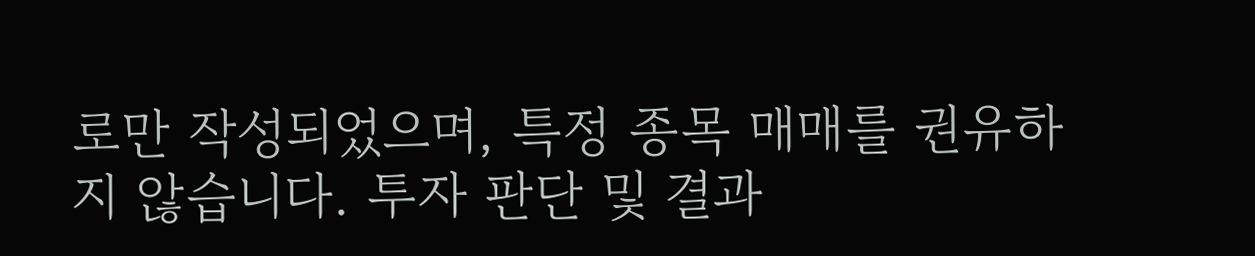로만 작성되었으며, 특정 종목 매매를 권유하지 않습니다. 투자 판단 및 결과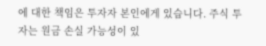에 대한 책임은 투자자 본인에게 있습니다. 주식 투자는 원금 손실 가능성이 있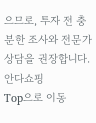으므로, 투자 전 충분한 조사와 전문가 상담을 권장합니다.
안다쇼핑
Top으로 이동